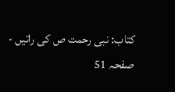کتاب: نبی رحمت ص کی راتیں - صفحہ 51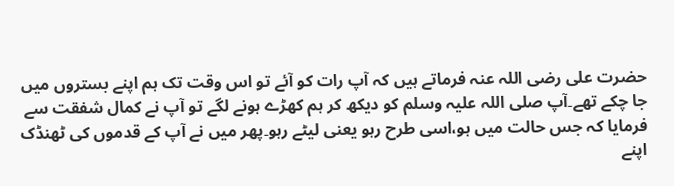حضرت علی رضی اللہ عنہ فرماتے ہیں کہ آپ رات کو آئے تو اس وقت تک ہم اپنے بستروں میں جا چکے تھے۔آپ صلی اللہ علیہ وسلم کو دیکھ کر ہم کھڑے ہونے لگے تو آپ نے کمال شفقت سے فرمایا کہ جس حالت میں ہو،اسی طرح رہو یعنی لیٹے رہو۔پھر میں نے آپ کے قدموں کی ٹھنڈک اپنے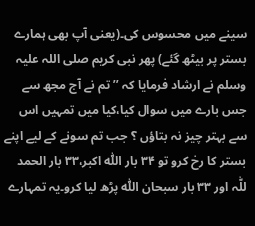سینے میں محسوس کی۔(یعنی آپ بھی ہمارے بستر پر بیٹھ گئے) پھر نبی کریم صلی اللہ علیہ وسلم نے ارشاد فرمایا کہ ’’تم نے آج مجھ سے جس بارے میں سوال کیا،کیا میں تمہیں اس سے بہتر چیز نہ بتاؤں ؟ جب تم سونے کے لیے اپنے بستر کا رخ کرو تو ۳۴ بار اللّٰہ اکبر،۳۳ بار الحمد للّٰہ اور ۳۳ بار سبحان اللّٰہ پڑھ لیا کرو۔یہ تمہارے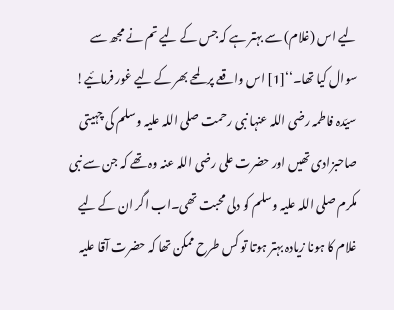لیے اس (غلام) سے بہتر ہے کہ جس کے لیے تم نے مجھ سے سوال کیا تھا۔‘‘[1] اس واقعے پر لمحے بھر کے لیے غور فرمائیے! سیّدہ فاطمہ رضی اللہ عنہا نبی رحمت صلی اللہ علیہ وسلم کی چہیتی صاحبزادی تھیں اور حضرت علی رضی اللہ عنہ وہ تھے کہ جن سے نبی مکرم صلی اللہ علیہ وسلم کو دلی محبت تھی۔اب اگر ان کے لیے غلام کا ہونا زیادہ بہتر ہوتا تو کس طرح ممکن تھا کہ حضرت آقا علیہ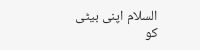السلام اپنی بیٹی کو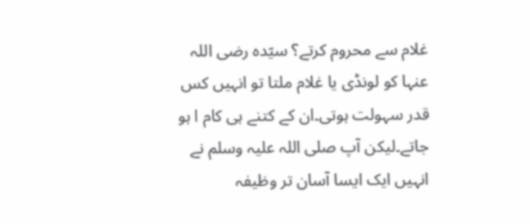غلام سے محروم کرتے؟ سیّدہ رضی اللہ عنہا کو لونڈی یا غلام ملتا تو انہیں کس قدر سہولت ہوتی۔ان کے کتنے ہی کام ا ہو جاتے۔لیکن آپ صلی اللہ علیہ وسلم نے انہیں ایک ایسا آسان تر وظیفہ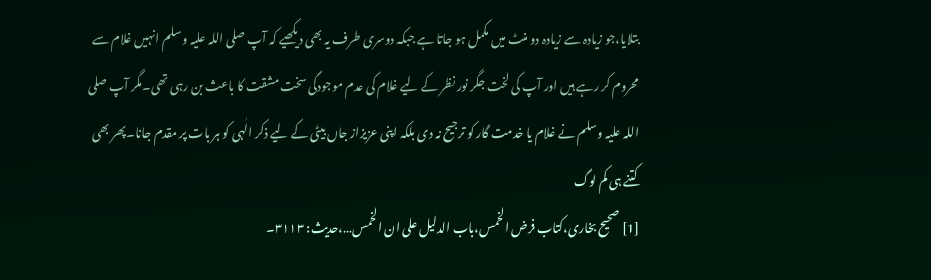بتلایا،جو زیادہ سے زیادہ دو منٹ میں مکمل ہو جاتا ہے جبکہ دوسری طرف یہ بھی دیکھیے کہ آپ صلی اللہ علیہ وسلم انہیں غلام سے محروم کر رہے ہیں اور آپ کی لخت جگر نور نظر کے لیے غلام کی عدم موجودگی سخت مشقت کا باعث بن رہی تھی۔مگر آپ صلی اللہ علیہ وسلم نے غلام یا خدمت گار کو ترجیح نہ دی بلکہ اپنی عزیزاز جاں بیٹی کے لیے ذکر الٰہی کو ہر بات پر مقدم جانا۔پھر بھی کتنے ہی کم لوگ
[1] صحیح بخاری،کتاب فرض الخمس،باب الدلیل علی ان الخمس…،حدیث: ۳۱۱۳۔